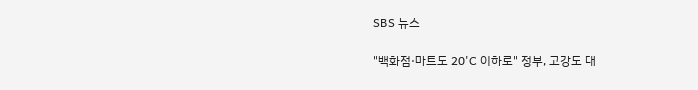SBS 뉴스

"백화점·마트도 20'C 이하로" 정부, 고강도 대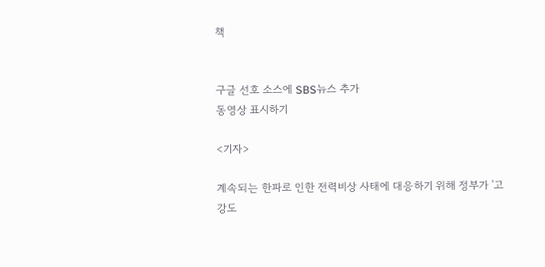책


구글 선호 소스에 SBS뉴스 추가
동영상 표시하기

<기자>

계속되는 한파로 인한 전력비상 사태에 대응하기 위해 정부가 '고강도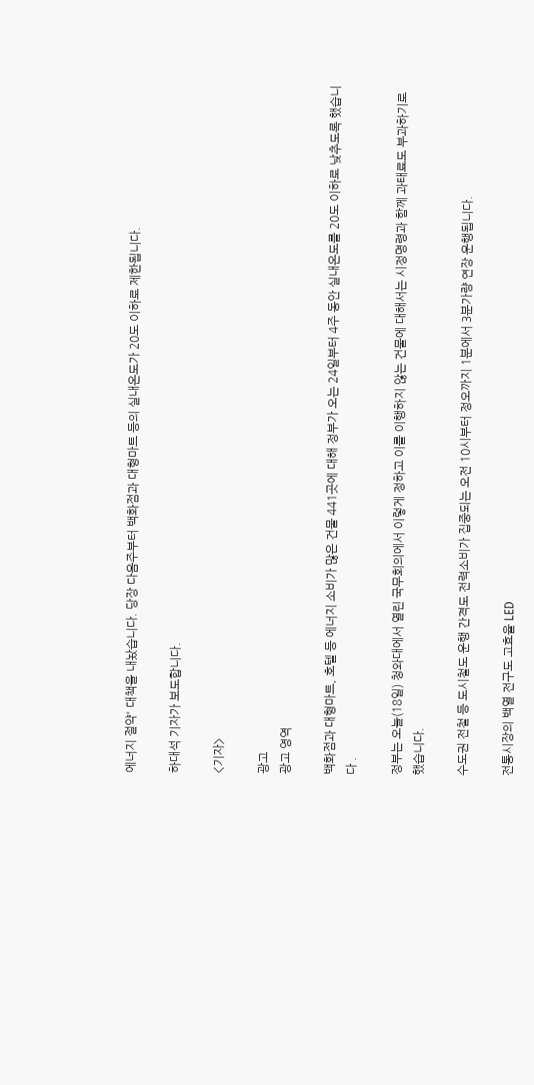에너지 절약' 대책을 내놨습니다. 당장 다음주부터 백화점과 대형마트 등의 실내온도가 20도 이하로 제한됩니다.

하대석 기자가 보도합니다.

<기자>

광고
광고 영역

백화점과 대형마트, 호텔 등 에너지 소비가 많은 건물 441곳에 대해 정부가 오는 24일부터 4주 동안 실내온도를 20도 이하로 낮추도록 했습니다 .

정부는 오늘(18일) 청와대에서 열린 국무회의에서 이렇게 정하고 이를 이행하지 않는 건물에 대해서는 시정명령과 함께 과태료도 부과하기로 했습니다.

수도권 전철 등 도시철도 운행 간격도 전력소비가 집중되는 오전 10시부터 정오까지 1분에서 3분가량 연장 운행됩니다.

전통시장의 백열 전구도 고효율 LED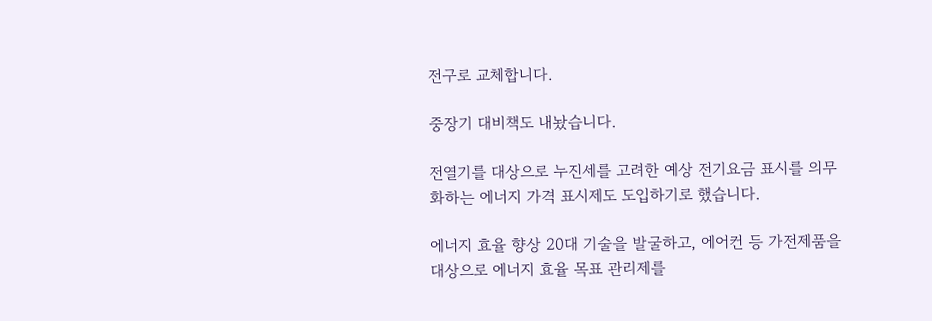전구로 교체합니다.

중장기 대비책도 내놨습니다.

전열기를 대상으로 누진세를 고려한 예상 전기요금 표시를 의무화하는 에너지 가격 표시제도 도입하기로 했습니다.

에너지 효율 향상 20대 기술을 발굴하고, 에어컨 등 가전제품을 대상으로 에너지 효율 목표 관리제를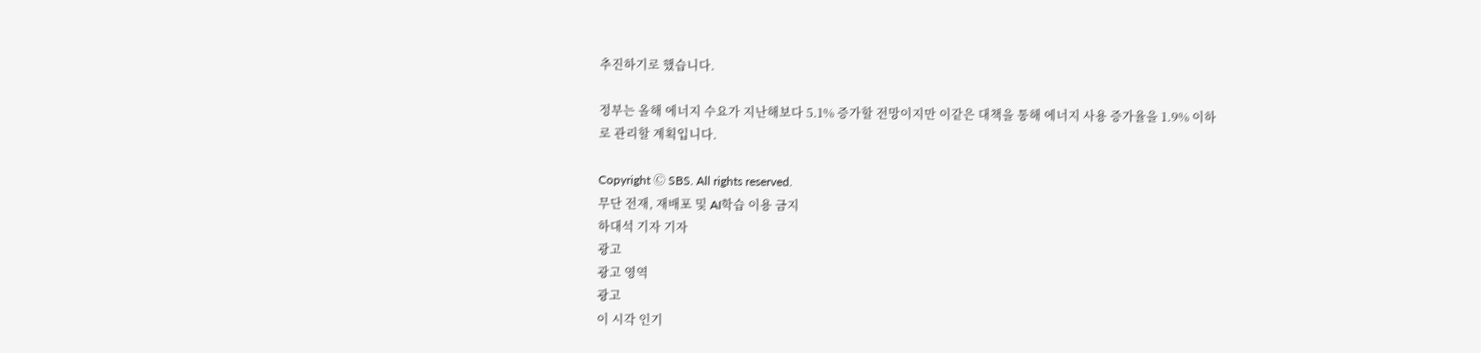추진하기로 했습니다.

정부는 올해 에너지 수요가 지난해보다 5.1% 증가할 전망이지만 이같은 대책을 통해 에너지 사용 증가율을 1.9% 이하로 관리할 계획입니다.

Copyright Ⓒ SBS. All rights reserved.
무단 전재, 재배포 및 AI학습 이용 금지
하대석 기자 기자
광고
광고 영역
광고
이 시각 인기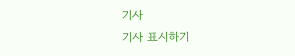기사
기사 표시하기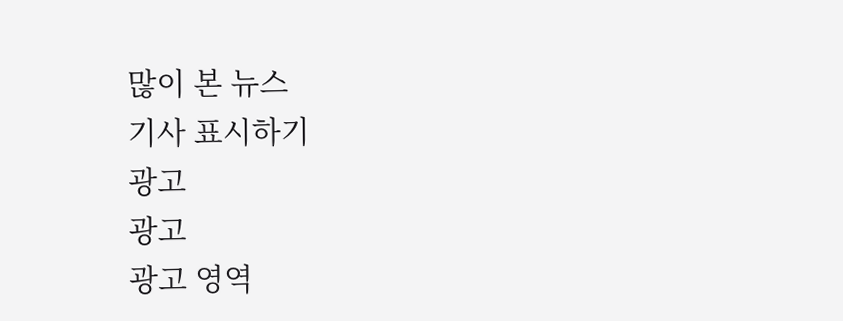많이 본 뉴스
기사 표시하기
광고
광고
광고 영역